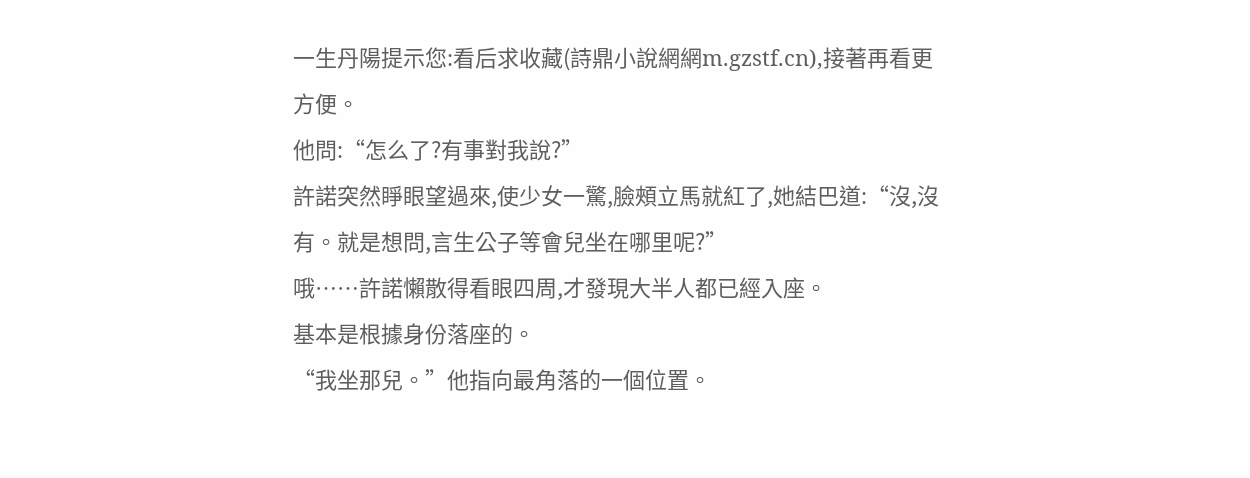一生丹陽提示您:看后求收藏(詩鼎小說網網m.gzstf.cn),接著再看更方便。
他問:“怎么了?有事對我說?”
許諾突然睜眼望過來,使少女一驚,臉頰立馬就紅了,她結巴道:“沒,沒有。就是想問,言生公子等會兒坐在哪里呢?”
哦……許諾懶散得看眼四周,才發現大半人都已經入座。
基本是根據身份落座的。
“我坐那兒。”他指向最角落的一個位置。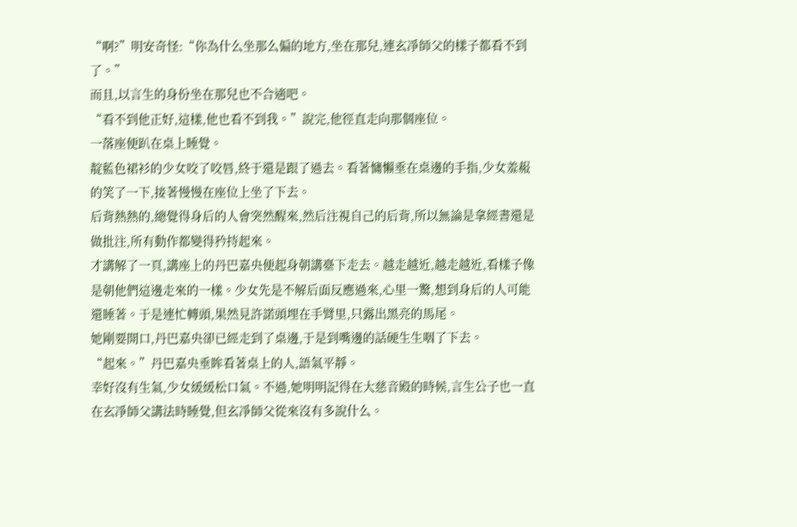“啊?”明安奇怪:“你為什么坐那么偏的地方,坐在那兒,連玄凈師父的樣子都看不到了。”
而且,以言生的身份坐在那兒也不合適吧。
“看不到他正好,這樣,他也看不到我。”說完,他徑直走向那個座位。
一落座便趴在桌上睡覺。
靛藍色裙衫的少女咬了咬唇,終于還是跟了過去。看著慵懶垂在桌邊的手指,少女羞赧的笑了一下,接著慢慢在座位上坐了下去。
后背熱熱的,總覺得身后的人會突然醒來,然后注視自己的后背,所以無論是拿經書還是做批注,所有動作都變得矜持起來。
才講解了一頁,講座上的丹巴嘉央便起身朝講臺下走去。越走越近,越走越近,看樣子像是朝他們這邊走來的一樣。少女先是不解后面反應過來,心里一驚,想到身后的人可能還睡著。于是連忙轉頭,果然見許諾頭埋在手臂里,只露出黑亮的馬尾。
她剛要開口,丹巴嘉央卻已經走到了桌邊,于是到嘴邊的話硬生生咽了下去。
“起來。”丹巴嘉央垂眸看著桌上的人,語氣平靜。
幸好沒有生氣,少女緩緩松口氣。不過,她明明記得在大慈音殿的時候,言生公子也一直在玄凈師父講法時睡覺,但玄凈師父從來沒有多說什么。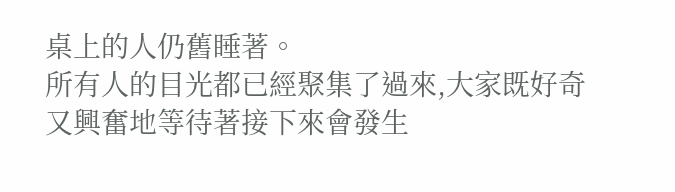桌上的人仍舊睡著。
所有人的目光都已經聚集了過來,大家既好奇又興奮地等待著接下來會發生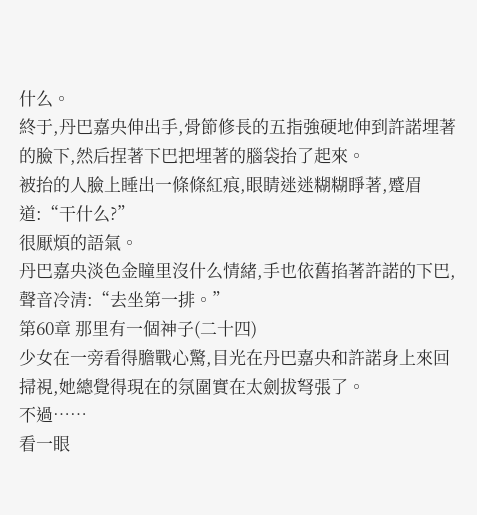什么。
終于,丹巴嘉央伸出手,骨節修長的五指強硬地伸到許諾埋著的臉下,然后捏著下巴把埋著的腦袋抬了起來。
被抬的人臉上睡出一條條紅痕,眼睛迷迷糊糊睜著,蹙眉道:“干什么?”
很厭煩的語氣。
丹巴嘉央淡色金瞳里沒什么情緒,手也依舊掐著許諾的下巴,聲音冷清:“去坐第一排。”
第60章 那里有一個神子(二十四)
少女在一旁看得膽戰心驚,目光在丹巴嘉央和許諾身上來回掃視,她總覺得現在的氛圍實在太劍拔弩張了。
不過……
看一眼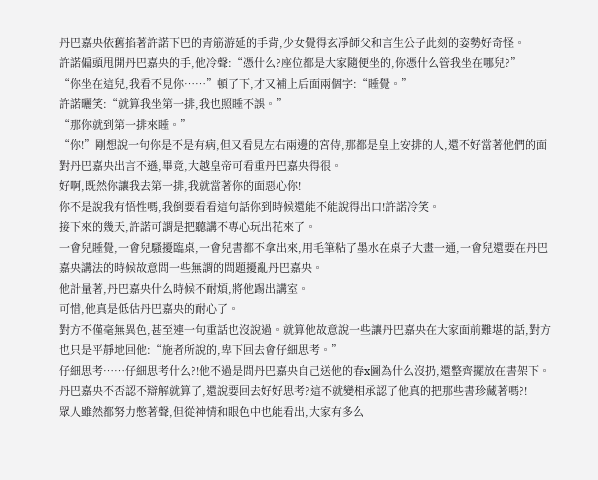丹巴嘉央依舊掐著許諾下巴的青筋游延的手背,少女覺得玄凈師父和言生公子此刻的姿勢好奇怪。
許諾偏頭甩開丹巴嘉央的手,他冷聲:“憑什么?座位都是大家隨便坐的,你憑什么管我坐在哪兒?”
“你坐在這兒,我看不見你……”頓了下,才又補上后面兩個字:“睡覺。”
許諾曬笑:“就算我坐第一排,我也照睡不誤。”
“那你就到第一排來睡。”
“你!”剛想說一句你是不是有病,但又看見左右兩邊的宮侍,那都是皇上安排的人,還不好當著他們的面對丹巴嘉央出言不遜,畢竟,大越皇帝可看重丹巴嘉央得很。
好啊,既然你讓我去第一排,我就當著你的面惡心你!
你不是說我有悟性嗎,我倒要看看這句話你到時候還能不能說得出口!許諾冷笑。
接下來的幾天,許諾可謂是把聽講不專心玩出花來了。
一會兒睡覺,一會兒騷擾臨桌,一會兒書都不拿出來,用毛筆粘了墨水在桌子大畫一通,一會兒還要在丹巴嘉央講法的時候故意問一些無謂的問題擾亂丹巴嘉央。
他計量著,丹巴嘉央什么時候不耐煩,將他踢出講室。
可惜,他真是低估丹巴嘉央的耐心了。
對方不僅毫無異色,甚至連一句重話也沒說過。就算他故意說一些讓丹巴嘉央在大家面前難堪的話,對方也只是平靜地回他:“施者所說的,卑下回去會仔細思考。”
仔細思考……仔細思考什么?!他不過是問丹巴嘉央自己送他的春x圖為什么沒扔,還整齊擺放在書架下。
丹巴嘉央不否認不辯解就算了,還說要回去好好思考?這不就變相承認了他真的把那些書珍藏著嗎?!
眾人雖然都努力憋著聲,但從神情和眼色中也能看出,大家有多么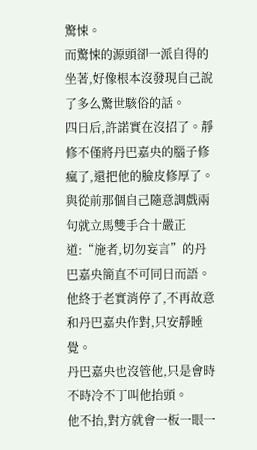驚悚。
而驚悚的源頭卻一派自得的坐著,好像根本沒發現自己說了多么驚世駭俗的話。
四日后,許諾實在沒招了。靜修不僅將丹巴嘉央的腦子修瘋了,還把他的臉皮修厚了。
與從前那個自己隨意調戲兩句就立馬雙手合十嚴正道:“施者,切勿妄言”的丹巴嘉央簡直不可同日而語。
他終于老實消停了,不再故意和丹巴嘉央作對,只安靜睡覺。
丹巴嘉央也沒管他,只是會時不時冷不丁叫他抬頭。
他不抬,對方就會一板一眼一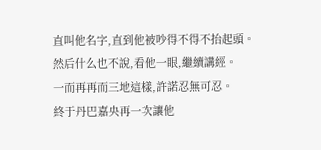直叫他名字,直到他被吵得不得不抬起頭。
然后什么也不說,看他一眼,繼續講經。
一而再再而三地這樣,許諾忍無可忍。
終于丹巴嘉央再一次讓他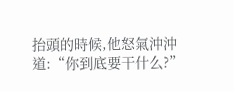抬頭的時候,他怒氣沖沖道:“你到底要干什么?”